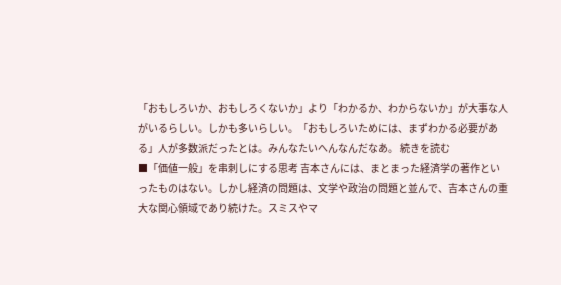「おもしろいか、おもしろくないか」より「わかるか、わからないか」が大事な人がいるらしい。しかも多いらしい。「おもしろいためには、まずわかる必要がある」人が多数派だったとは。みんなたいへんなんだなあ。 続きを読む
■「価値一般」を串刺しにする思考 吉本さんには、まとまった経済学の著作といったものはない。しかし経済の問題は、文学や政治の問題と並んで、吉本さんの重大な関心領域であり続けた。スミスやマ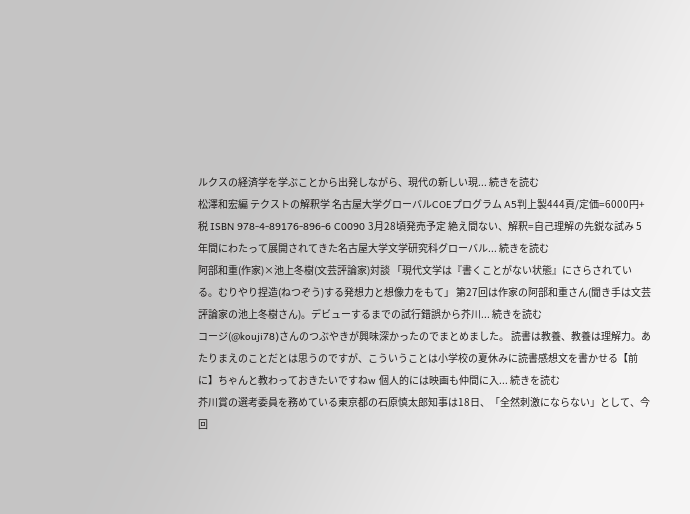ルクスの経済学を学ぶことから出発しながら、現代の新しい現... 続きを読む
松澤和宏編 テクストの解釈学 名古屋大学グローバルCOEプログラム A5判上製444頁/定価=6000円+税 ISBN 978-4-89176-896-6 C0090 3月28頃発売予定 絶え間ない、解釈=自己理解の先鋭な試み 5年間にわたって展開されてきた名古屋大学文学研究科グローバル... 続きを読む
阿部和重(作家)×池上冬樹(文芸評論家)対談 「現代文学は『書くことがない状態』にさらされている。むりやり捏造(ねつぞう)する発想力と想像力をもて」 第27回は作家の阿部和重さん(聞き手は文芸評論家の池上冬樹さん)。デビューするまでの試行錯誤から芥川... 続きを読む
コージ(@kouji78)さんのつぶやきが興味深かったのでまとめました。 読書は教養、教養は理解力。あたりまえのことだとは思うのですが、こういうことは小学校の夏休みに読書感想文を書かせる【前に】ちゃんと教わっておきたいですねw 個人的には映画も仲間に入... 続きを読む
芥川賞の選考委員を務めている東京都の石原慎太郎知事は18日、「全然刺激にならない」として、今回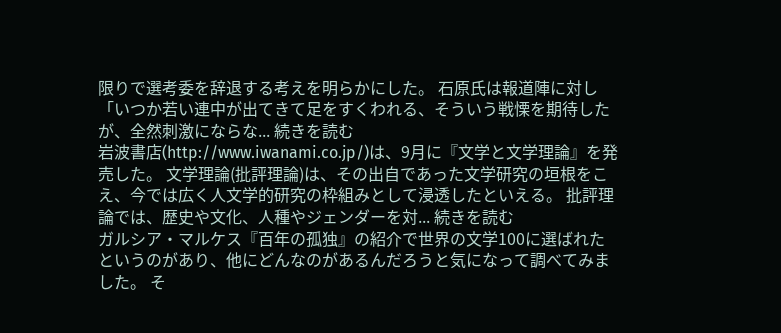限りで選考委を辞退する考えを明らかにした。 石原氏は報道陣に対し「いつか若い連中が出てきて足をすくわれる、そういう戦慄を期待したが、全然刺激にならな... 続きを読む
岩波書店(http://www.iwanami.co.jp/)は、9月に『文学と文学理論』を発売した。 文学理論(批評理論)は、その出自であった文学研究の垣根をこえ、今では広く人文学的研究の枠組みとして浸透したといえる。 批評理論では、歴史や文化、人種やジェンダーを対... 続きを読む
ガルシア・マルケス『百年の孤独』の紹介で世界の文学100に選ばれたというのがあり、他にどんなのがあるんだろうと気になって調べてみました。 そ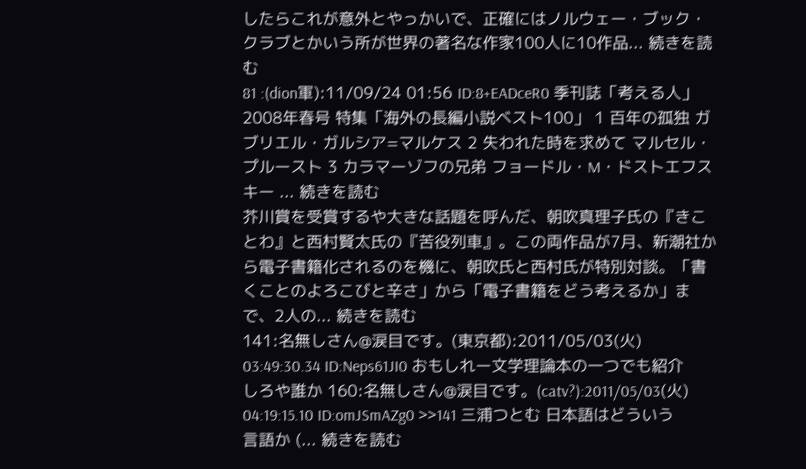したらこれが意外とやっかいで、正確にはノルウェー・ブック・クラブとかいう所が世界の著名な作家100人に10作品... 続きを読む
81 :(dion軍):11/09/24 01:56 ID:8+EADceR0 季刊誌「考える人」2008年春号 特集「海外の長編小説ベスト100」 1 百年の孤独 ガブリエル・ガルシア=マルケス 2 失われた時を求めて マルセル・プルースト 3 カラマーゾフの兄弟 フョードル・M・ドストエフスキー ... 続きを読む
芥川賞を受賞するや大きな話題を呼んだ、朝吹真理子氏の『きことわ』と西村賢太氏の『苦役列車』。この両作品が7月、新潮社から電子書籍化されるのを機に、朝吹氏と西村氏が特別対談。「書くことのよろこびと辛さ」から「電子書籍をどう考えるか」まで、2人の... 続きを読む
141:名無しさん@涙目です。(東京都):2011/05/03(火) 03:49:30.34 ID:Neps61JI0 おもしれー文学理論本の一つでも紹介しろや誰か 160:名無しさん@涙目です。(catv?):2011/05/03(火) 04:19:15.10 ID:omJSmAZg0 >>141 三浦つとむ 日本語はどういう言語か (... 続きを読む